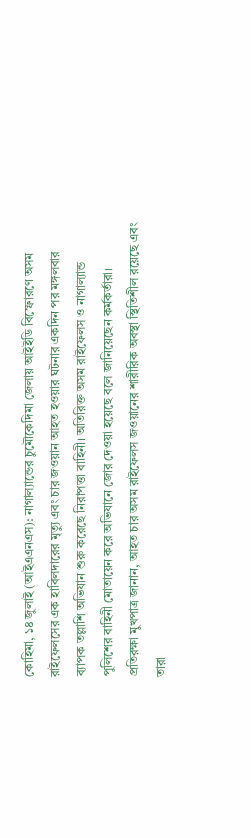কোহিমা, ১৪ জুলাই (আইএএনএস): নাগাল্যান্ডের চুমৌকেদিমা জেলায় আইইডি বিস্ফোরণে অসম রাইফেলসের এক হাবিলদারের মৃত্যু এবং চার জওয়ান আহত হওয়ার ঘটনার একদিন পর মঙ্গলবার ব্যাপক তল্লাশি অভিযান শুরু করেছে নিরাপত্তা বাহিনী। অতিরিক্ত অসম রাইফেলস ও নাগাল্যান্ড পুলিশের বাহিনী মোতায়েন করে অভিযানে জোর দেওয়া হয়েছে বলে জানিয়েছেন কর্মকর্তারা।
প্রতিরক্ষা মুখপাত্র জানান, আহত চার অসম রাইফেলস জওয়ানের শারীরিক অবস্থা স্থিতিশীল রয়েছে এবং তারা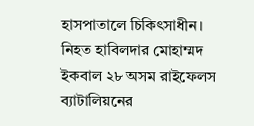হাসপাতালে চিকিৎসাধীন।
নিহত হাবিলদার মোহাম্মদ ইকবাল ২৮ অসম রাইফেলস ব্যাটালিয়নের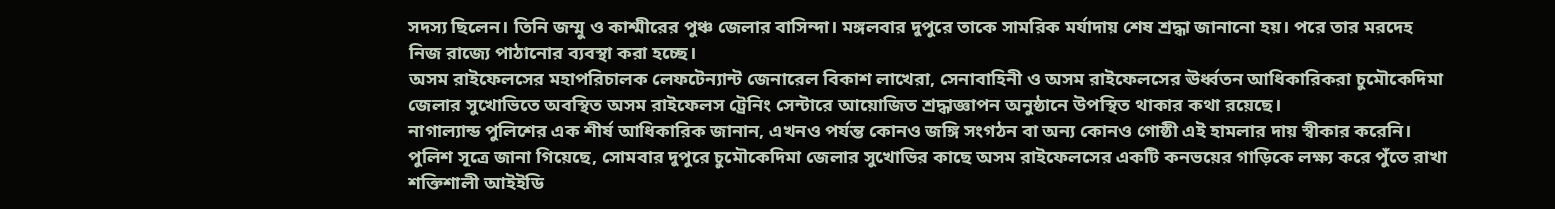সদস্য ছিলেন। তিনি জম্মু ও কাশ্মীরের পুঞ্চ জেলার বাসিন্দা। মঙ্গলবার দুপুরে তাকে সামরিক মর্যাদায় শেষ শ্রদ্ধা জানানো হয়। পরে তার মরদেহ নিজ রাজ্যে পাঠানোর ব্যবস্থা করা হচ্ছে।
অসম রাইফেলসের মহাপরিচালক লেফটেন্যান্ট জেনারেল বিকাশ লাখেরা, সেনাবাহিনী ও অসম রাইফেলসের ঊর্ধ্বতন আধিকারিকরা চুমৌকেদিমা জেলার সুখোভিতে অবস্থিত অসম রাইফেলস ট্রেনিং সেন্টারে আয়োজিত শ্রদ্ধাজ্ঞাপন অনুষ্ঠানে উপস্থিত থাকার কথা রয়েছে।
নাগাল্যান্ড পুলিশের এক শীর্ষ আধিকারিক জানান, এখনও পর্যন্ত কোনও জঙ্গি সংগঠন বা অন্য কোনও গোষ্ঠী এই হামলার দায় স্বীকার করেনি।
পুলিশ সূত্রে জানা গিয়েছে, সোমবার দুপুরে চুমৌকেদিমা জেলার সুখোভির কাছে অসম রাইফেলসের একটি কনভয়ের গাড়িকে লক্ষ্য করে পুঁতে রাখা শক্তিশালী আইইডি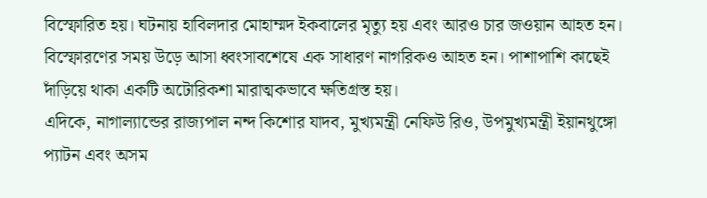বিস্ফোরিত হয়। ঘটনায় হাবিলদার মোহাম্মদ ইকবালের মৃত্যু হয় এবং আরও চার জওয়ান আহত হন। বিস্ফোরণের সময় উড়ে আসা ধ্বংসাবশেষে এক সাধারণ নাগরিকও আহত হন। পাশাপাশি কাছেই দাঁড়িয়ে থাকা একটি অটোরিকশা মারাত্মকভাবে ক্ষতিগ্রস্ত হয়।
এদিকে, নাগাল্যান্ডের রাজ্যপাল নন্দ কিশোর যাদব, মুখ্যমন্ত্রী নেফিউ রিও, উপমুখ্যমন্ত্রী ইয়ানথুঙ্গো প্যাটন এবং অসম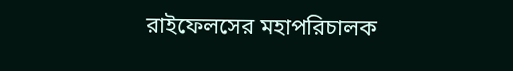রাইফেলসের মহাপরিচালক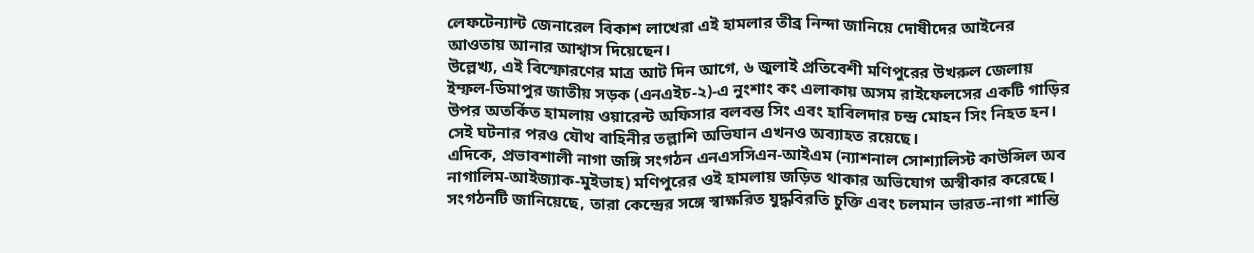লেফটেন্যান্ট জেনারেল বিকাশ লাখেরা এই হামলার তীব্র নিন্দা জানিয়ে দোষীদের আইনের আওতায় আনার আশ্বাস দিয়েছেন।
উল্লেখ্য, এই বিস্ফোরণের মাত্র আট দিন আগে, ৬ জুলাই প্রতিবেশী মণিপুরের উখরুল জেলায় ইম্ফল-ডিমাপুর জাতীয় সড়ক (এনএইচ-২)-এ নুংশাং কং এলাকায় অসম রাইফেলসের একটি গাড়ির উপর অতর্কিত হামলায় ওয়ারেন্ট অফিসার বলবন্ত সিং এবং হাবিলদার চন্দ্র মোহন সিং নিহত হন। সেই ঘটনার পরও যৌথ বাহিনীর তল্লাশি অভিযান এখনও অব্যাহত রয়েছে।
এদিকে, প্রভাবশালী নাগা জঙ্গি সংগঠন এনএসসিএন-আইএম (ন্যাশনাল সোশ্যালিস্ট কাউন্সিল অব নাগালিম-আইজ্যাক-মুইভাহ) মণিপুরের ওই হামলায় জড়িত থাকার অভিযোগ অস্বীকার করেছে। সংগঠনটি জানিয়েছে, তারা কেন্দ্রের সঙ্গে স্বাক্ষরিত যুদ্ধবিরতি চুক্তি এবং চলমান ভারত-নাগা শান্তি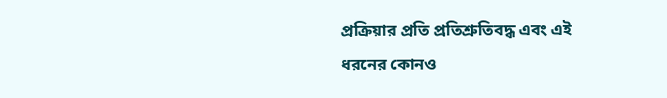প্রক্রিয়ার প্রতি প্রতিশ্রুতিবদ্ধ এবং এই ধরনের কোনও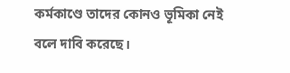কর্মকাণ্ডে তাদের কোনও ভূমিকা নেই বলে দাবি করেছে।